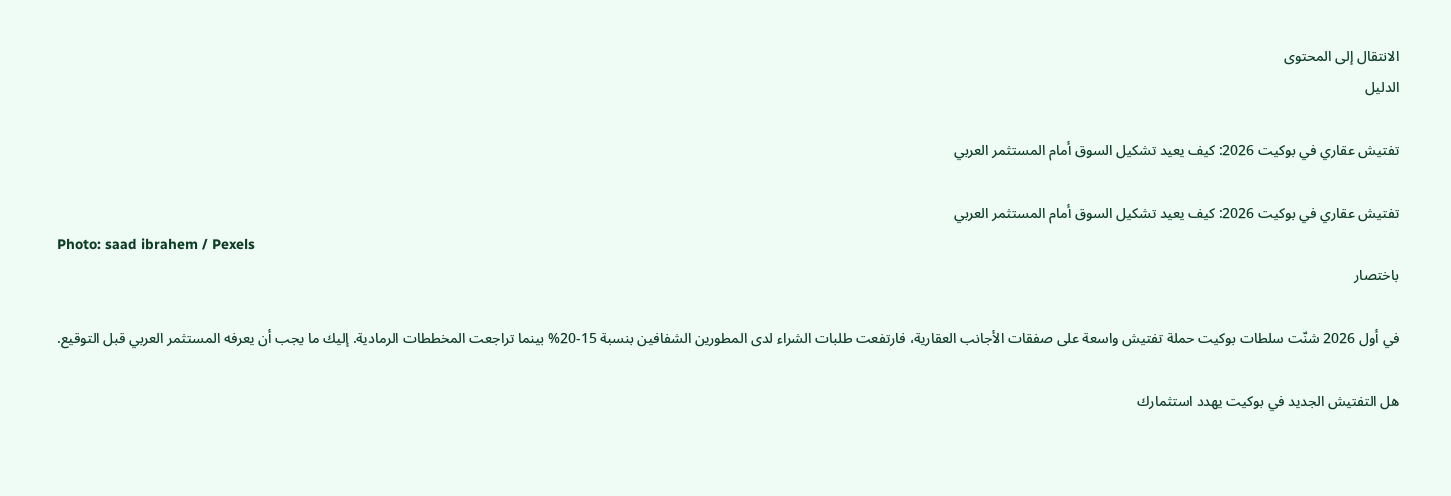الانتقال إلى المحتوى
الدليل

تفتيش عقاري في بوكيت 2026: كيف يعيد تشكيل السوق أمام المستثمر العربي

تفتيش عقاري في بوكيت 2026: كيف يعيد تشكيل السوق أمام المستثمر العربي
Photo: saad ibrahem / Pexels
باختصار

في أول 2026 شنّت سلطات بوكيت حملة تفتيش واسعة على صفقات الأجانب العقارية، فارتفعت طلبات الشراء لدى المطورين الشفافين بنسبة 15-20% بينما تراجعت المخططات الرمادية. إليك ما يجب أن يعرفه المستثمر العربي قبل التوقيع.

هل التفتيش الجديد في بوكيت يهدد استثمارك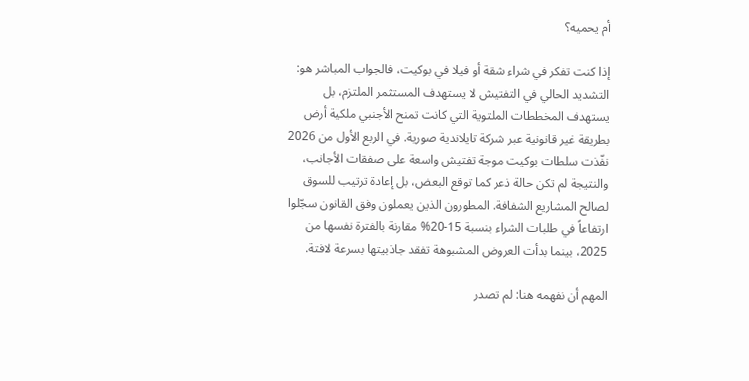أم يحميه؟

إذا كنت تفكر في شراء شقة أو فيلا في بوكيت، فالجواب المباشر هو: التشديد الحالي في التفتيش لا يستهدف المستثمر الملتزم، بل يستهدف المخططات الملتوية التي كانت تمنح الأجنبي ملكية أرض بطريقة غير قانونية عبر شركة تايلاندية صورية. في الربع الأول من 2026 نفّذت سلطات بوكيت موجة تفتيش واسعة على صفقات الأجانب، والنتيجة لم تكن حالة ذعر كما توقع البعض، بل إعادة ترتيب للسوق لصالح المشاريع الشفافة. المطورون الذين يعملون وفق القانون سجّلوا ارتفاعاً في طلبات الشراء بنسبة 15-20% مقارنة بالفترة نفسها من 2025، بينما بدأت العروض المشبوهة تفقد جاذبيتها بسرعة لافتة.

المهم أن نفهمه هنا: لم تصدر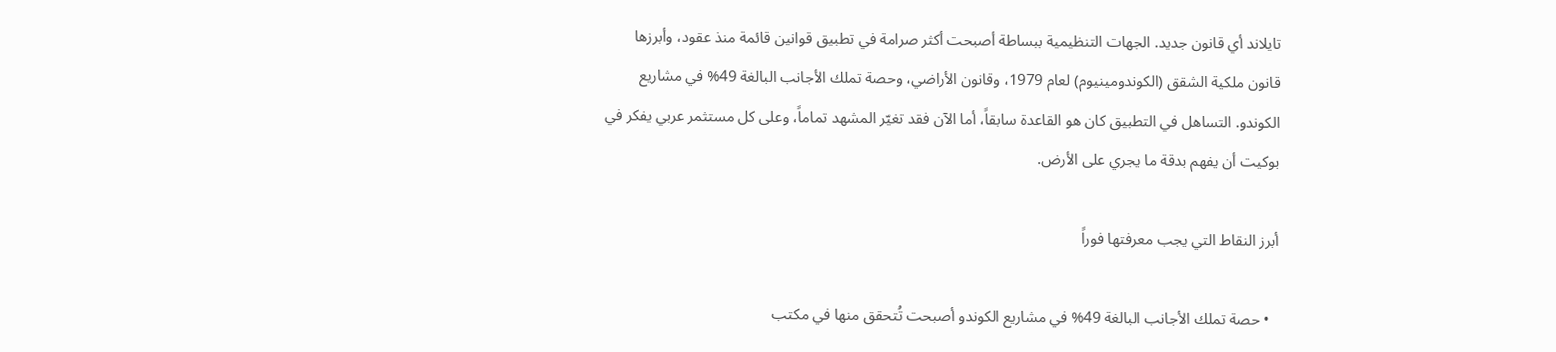تايلاند أي قانون جديد. الجهات التنظيمية ببساطة أصبحت أكثر صرامة في تطبيق قوانين قائمة منذ عقود، وأبرزها قانون ملكية الشقق (الكوندومينيوم) لعام 1979، وقانون الأراضي، وحصة تملك الأجانب البالغة 49% في مشاريع الكوندو. التساهل في التطبيق كان هو القاعدة سابقاً، أما الآن فقد تغيّر المشهد تماماً، وعلى كل مستثمر عربي يفكر في بوكيت أن يفهم بدقة ما يجري على الأرض.

أبرز النقاط التي يجب معرفتها فوراً

  • حصة تملك الأجانب البالغة 49% في مشاريع الكوندو أصبحت تُتحقق منها في مكتب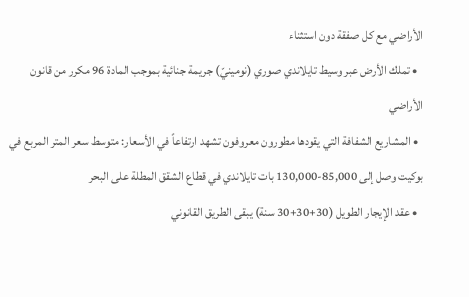الأراضي مع كل صفقة دون استثناء
  • تملك الأرض عبر وسيط تايلاندي صوري (نومينيّ) جريمة جنائية بموجب المادة 96 مكرر من قانون الأراضي
  • المشاريع الشفافة التي يقودها مطورون معروفون تشهد ارتفاعاً في الأسعار: متوسط سعر المتر المربع في بوكيت وصل إلى 85,000-130,000 بات تايلاندي في قطاع الشقق المطلة على البحر
  • عقد الإيجار الطويل (30+30+30 سنة) يبقى الطريق القانوني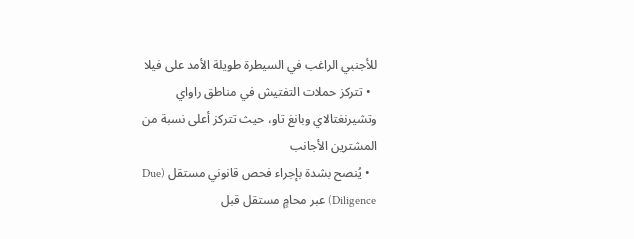للأجنبي الراغب في السيطرة طويلة الأمد على فيلا
  • تتركز حملات التفتيش في مناطق راواي وتشيرنغتالاي وبانغ تاو، حيث تتركز أعلى نسبة من المشترين الأجانب
  • يُنصح بشدة بإجراء فحص قانوني مستقل (Due Diligence) عبر محامٍ مستقل قبل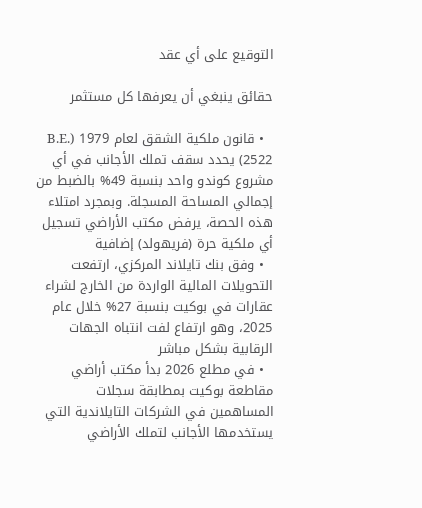التوقيع على أي عقد

حقائق ينبغي أن يعرفها كل مستثمر

  • قانون ملكية الشقق لعام 1979 (B.E. 2522) يحدد سقف تملك الأجانب في أي مشروع كوندو واحد بنسبة 49% بالضبط من إجمالي المساحة المسجلة. وبمجرد امتلاء هذه الحصة، يرفض مكتب الأراضي تسجيل أي ملكية حرة (فريهولد) إضافية
  • وفق بنك تايلاند المركزي، ارتفعت التحويلات المالية الواردة من الخارج لشراء عقارات في بوكيت بنسبة 27% خلال عام 2025، وهو ارتفاع لفت انتباه الجهات الرقابية بشكل مباشر
  • في مطلع 2026 بدأ مكتب أراضي مقاطعة بوكيت بمطابقة سجلات المساهمين في الشركات التايلاندية التي يستخدمها الأجانب لتملك الأراضي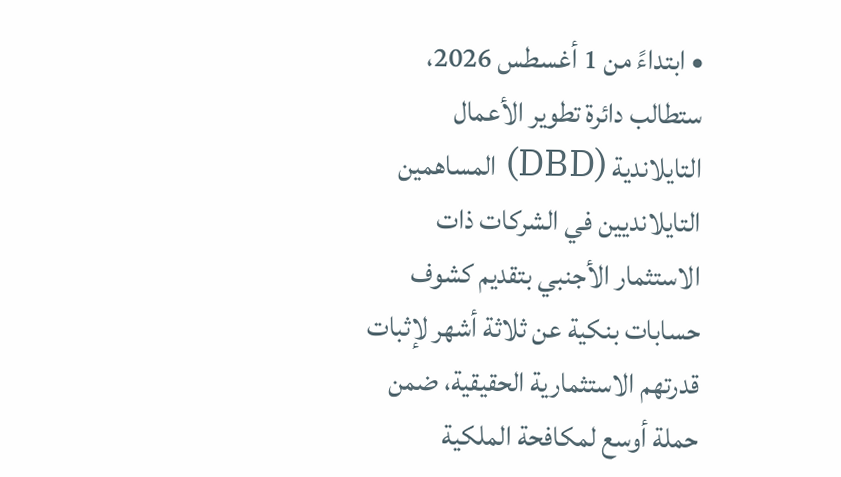• ابتداءً من 1 أغسطس 2026، ستطالب دائرة تطوير الأعمال التايلاندية (DBD) المساهمين التايلانديين في الشركات ذات الاستثمار الأجنبي بتقديم كشوف حسابات بنكية عن ثلاثة أشهر لإثبات قدرتهم الاستثمارية الحقيقية، ضمن حملة أوسع لمكافحة الملكية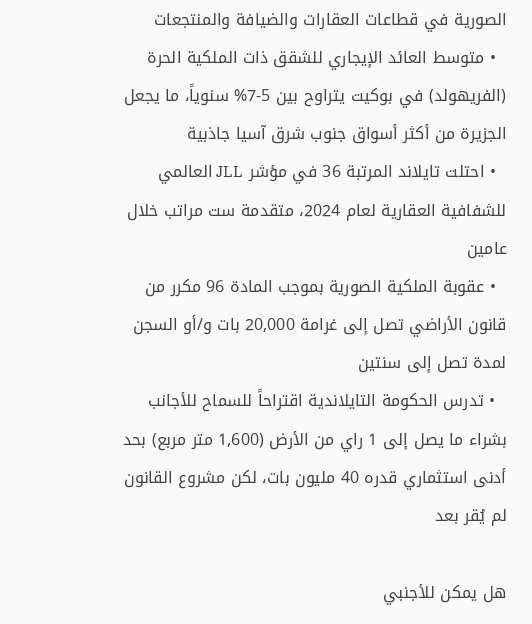الصورية في قطاعات العقارات والضيافة والمنتجعات
  • متوسط العائد الإيجاري للشقق ذات الملكية الحرة (الفريهولد) في بوكيت يتراوح بين 5-7% سنوياً، ما يجعل الجزيرة من أكثر أسواق جنوب شرق آسيا جاذبية
  • احتلت تايلاند المرتبة 36 في مؤشر JLL العالمي للشفافية العقارية لعام 2024، متقدمة ست مراتب خلال عامين
  • عقوبة الملكية الصورية بموجب المادة 96 مكرر من قانون الأراضي تصل إلى غرامة 20,000 بات و/أو السجن لمدة تصل إلى سنتين
  • تدرس الحكومة التايلاندية اقتراحاً للسماح للأجانب بشراء ما يصل إلى 1 راي من الأرض (1,600 متر مربع) بحد أدنى استثماري قدره 40 مليون بات، لكن مشروع القانون لم يُقر بعد

هل يمكن للأجنبي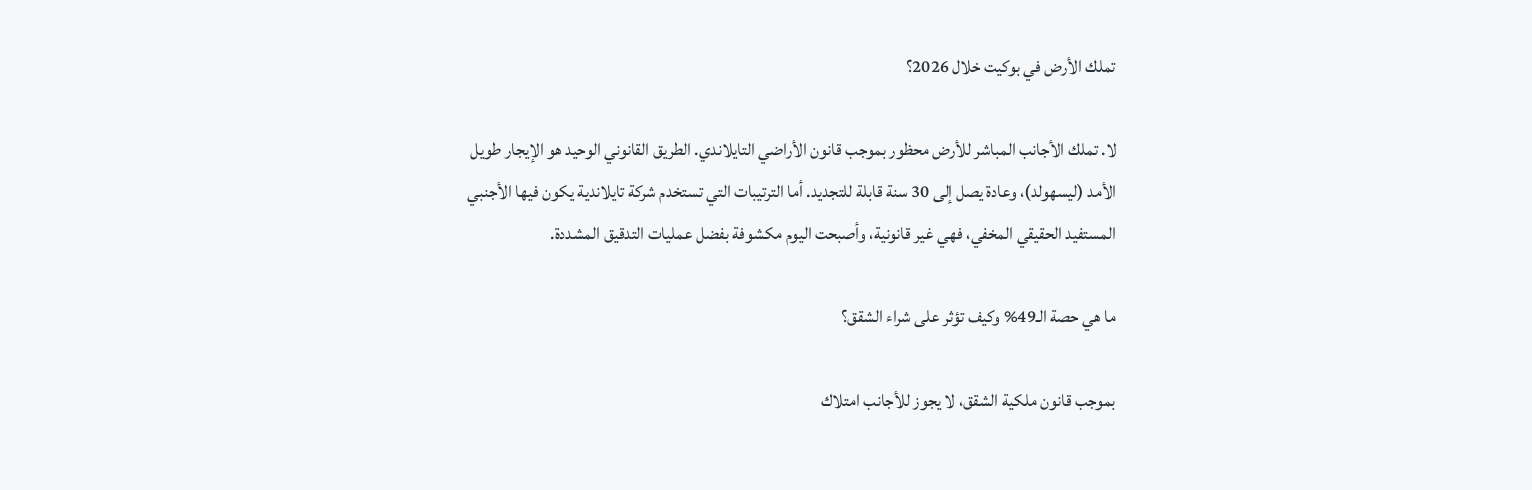تملك الأرض في بوكيت خلال 2026؟

لا. تملك الأجانب المباشر للأرض محظور بموجب قانون الأراضي التايلاندي. الطريق القانوني الوحيد هو الإيجار طويل الأمد (ليسهولد)، وعادة يصل إلى 30 سنة قابلة للتجديد. أما الترتيبات التي تستخدم شركة تايلاندية يكون فيها الأجنبي المستفيد الحقيقي المخفي، فهي غير قانونية، وأصبحت اليوم مكشوفة بفضل عمليات التدقيق المشددة.

ما هي حصة الـ49% وكيف تؤثر على شراء الشقق؟

بموجب قانون ملكية الشقق، لا يجوز للأجانب امتلاك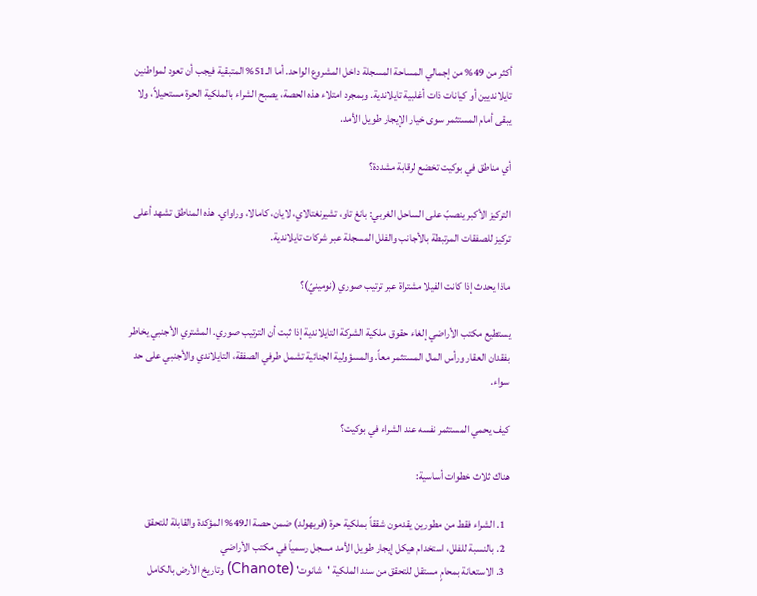أكثر من 49% من إجمالي المساحة المسجلة داخل المشروع الواحد. أما الـ51% المتبقية فيجب أن تعود لمواطنين تايلانديين أو كيانات ذات أغلبية تايلاندية. وبمجرد امتلاء هذه الحصة، يصبح الشراء بالملكية الحرة مستحيلاً، ولا يبقى أمام المستثمر سوى خيار الإيجار طويل الأمد.

أي مناطق في بوكيت تخضع لرقابة مشددة؟

التركيز الأكبر ينصبّ على الساحل الغربي: بانغ تاو، تشيرنغتالاي، لايان، كامالا، وراواي. هذه المناطق تشهد أعلى تركيز للصفقات المرتبطة بالأجانب والفلل المسجلة عبر شركات تايلاندية.

ماذا يحدث إذا كانت الفيلا مشتراة عبر ترتيب صوري (نومينيّ)؟

يستطيع مكتب الأراضي إلغاء حقوق ملكية الشركة التايلاندية إذا ثبت أن الترتيب صوري. المشتري الأجنبي يخاطر بفقدان العقار ورأس المال المستثمر معاً. والمسؤولية الجنائية تشمل طرفي الصفقة، التايلاندي والأجنبي على حد سواء.

كيف يحمي المستثمر نفسه عند الشراء في بوكيت؟

هناك ثلاث خطوات أساسية:

  1. الشراء فقط من مطورين يقدمون شققاً بملكية حرة (فريهولد) ضمن حصة الـ49% المؤكدة والقابلة للتحقق
  2. بالنسبة للفلل، استخدام هيكل إيجار طويل الأمد مسجل رسمياً في مكتب الأراضي
  3. الاستعانة بمحامٍ مستقل للتحقق من سند الملكية 'شانوت' (Chanote) وتاريخ الأرض بالكامل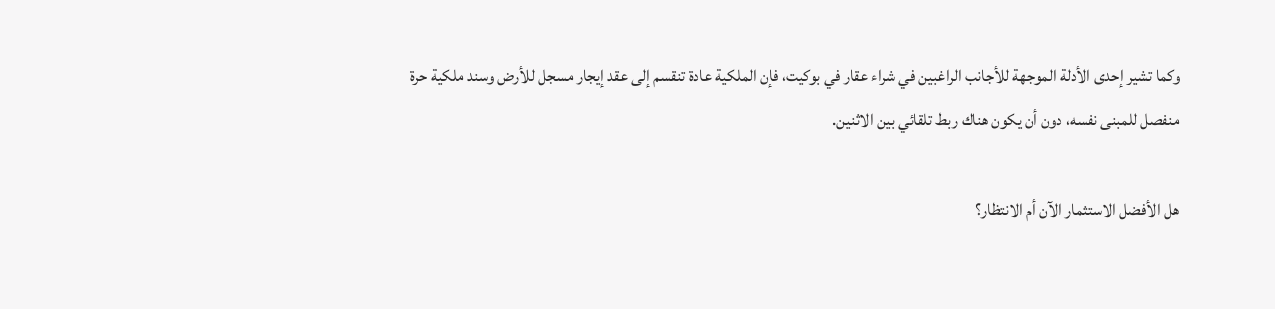وكما تشير إحدى الأدلة الموجهة للأجانب الراغبين في شراء عقار في بوكيت، فإن الملكية عادة تنقسم إلى عقد إيجار مسجل للأرض وسند ملكية حرة منفصل للمبنى نفسه، دون أن يكون هناك ربط تلقائي بين الاثنين.

هل الأفضل الاستثمار الآن أم الانتظار؟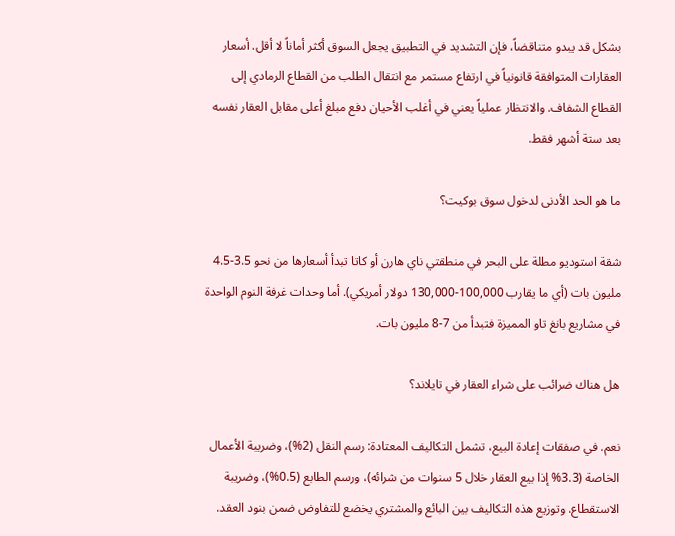بشكل قد يبدو متناقضاً، فإن التشديد في التطبيق يجعل السوق أكثر أماناً لا أقل. أسعار العقارات المتوافقة قانونياً في ارتفاع مستمر مع انتقال الطلب من القطاع الرمادي إلى القطاع الشفاف. والانتظار عملياً يعني في أغلب الأحيان دفع مبلغ أعلى مقابل العقار نفسه بعد ستة أشهر فقط.

ما هو الحد الأدنى لدخول سوق بوكيت؟

شقة استوديو مطلة على البحر في منطقتي ناي هارن أو كاتا تبدأ أسعارها من نحو 3.5-4.5 مليون بات (أي ما يقارب 100,000-130,000 دولار أمريكي). أما وحدات غرفة النوم الواحدة في مشاريع بانغ تاو المميزة فتبدأ من 7-8 مليون بات.

هل هناك ضرائب على شراء العقار في تايلاند؟

نعم. في صفقات إعادة البيع، تشمل التكاليف المعتادة: رسم النقل (2%)، وضريبة الأعمال الخاصة (3.3% إذا بيع العقار خلال 5 سنوات من شرائه)، ورسم الطابع (0.5%)، وضريبة الاستقطاع. وتوزيع هذه التكاليف بين البائع والمشتري يخضع للتفاوض ضمن بنود العقد.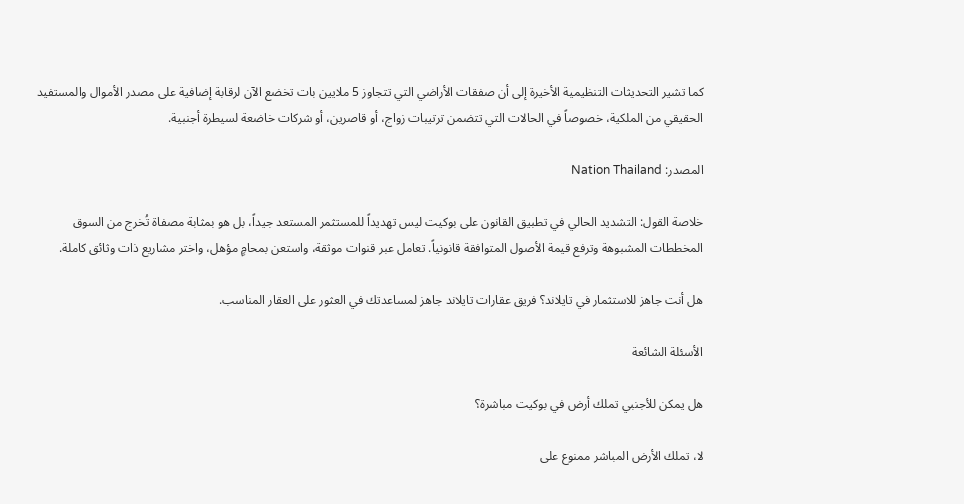كما تشير التحديثات التنظيمية الأخيرة إلى أن صفقات الأراضي التي تتجاوز 5 ملايين بات تخضع الآن لرقابة إضافية على مصدر الأموال والمستفيد الحقيقي من الملكية، خصوصاً في الحالات التي تتضمن ترتيبات زواج، أو قاصرين، أو شركات خاضعة لسيطرة أجنبية.

المصدر: Nation Thailand

خلاصة القول: التشديد الحالي في تطبيق القانون على بوكيت ليس تهديداً للمستثمر المستعد جيداً، بل هو بمثابة مصفاة تُخرج من السوق المخططات المشبوهة وترفع قيمة الأصول المتوافقة قانونياً. تعامل عبر قنوات موثقة، واستعن بمحامٍ مؤهل، واختر مشاريع ذات وثائق كاملة.

هل أنت جاهز للاستثمار في تايلاند؟ فريق عقارات تايلاند جاهز لمساعدتك في العثور على العقار المناسب.

الأسئلة الشائعة

هل يمكن للأجنبي تملك أرض في بوكيت مباشرة؟

لا، تملك الأرض المباشر ممنوع على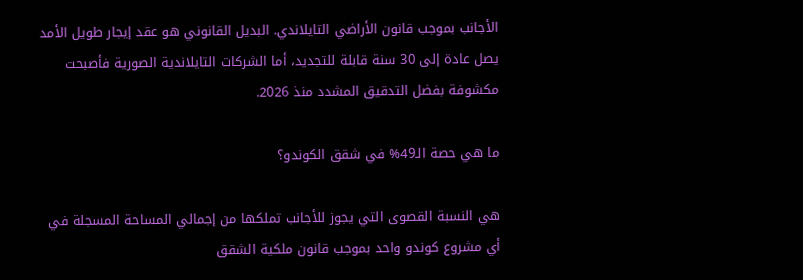الأجانب بموجب قانون الأراضي التايلاندي. البديل القانوني هو عقد إيجار طويل الأمد يصل عادة إلى 30 سنة قابلة للتجديد، أما الشركات التايلاندية الصورية فأصبحت مكشوفة بفضل التدقيق المشدد منذ 2026.

ما هي حصة الـ49% في شقق الكوندو؟

هي النسبة القصوى التي يجوز للأجانب تملكها من إجمالي المساحة المسجلة في أي مشروع كوندو واحد بموجب قانون ملكية الشقق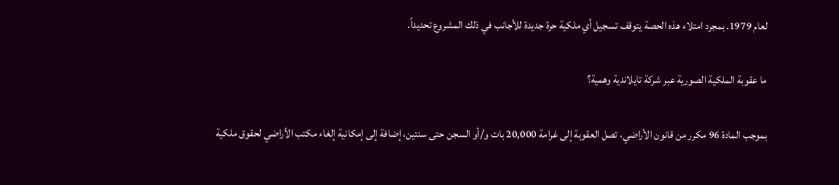لعام 1979. بمجرد امتلاء هذه الحصة يتوقف تسجيل أي ملكية حرة جديدة للأجانب في ذلك المشروع تحديداً.

ما عقوبة الملكية الصورية عبر شركة تايلاندية وهمية؟

بموجب المادة 96 مكرر من قانون الأراضي، تصل العقوبة إلى غرامة 20,000 بات و/أو السجن حتى سنتين، إضافة إلى إمكانية إلغاء مكتب الأراضي لحقوق ملكية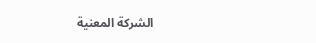الشركة المعنية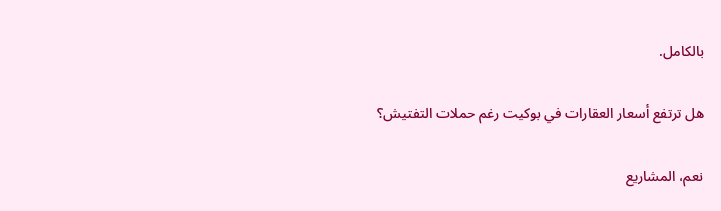بالكامل.

هل ترتفع أسعار العقارات في بوكيت رغم حملات التفتيش؟

نعم، المشاريع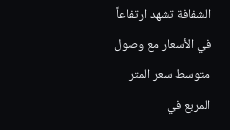الشفافة تشهد ارتفاعاً في الأسعار مع وصول متوسط سعر المتر المربع في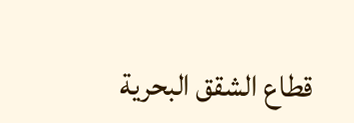قطاع الشقق البحرية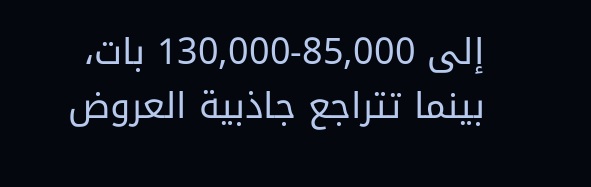إلى 85,000-130,000 بات، بينما تتراجع جاذبية العروض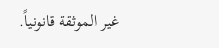غير الموثقة قانونياً.